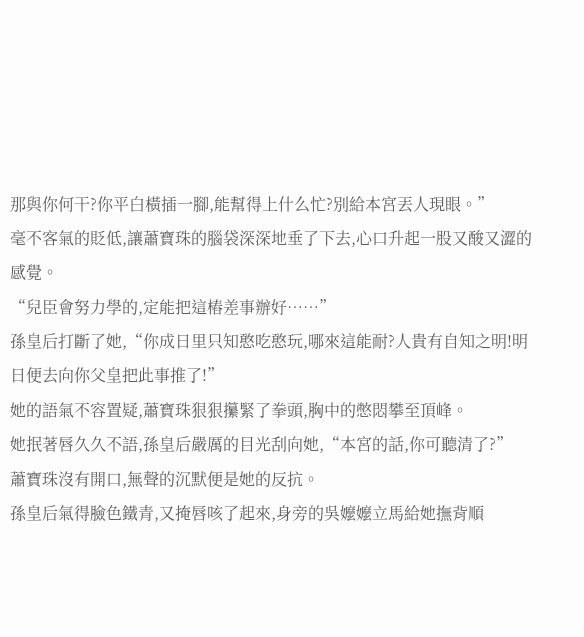那與你何干?你平白橫插一腳,能幫得上什么忙?別給本宮丟人現眼。”
毫不客氣的貶低,讓蕭寶珠的腦袋深深地垂了下去,心口升起一股又酸又澀的感覺。
“兒臣會努力學的,定能把這樁差事辦好……”
孫皇后打斷了她,“你成日里只知憨吃憨玩,哪來這能耐?人貴有自知之明!明日便去向你父皇把此事推了!”
她的語氣不容置疑,蕭寶珠狠狠攥緊了拳頭,胸中的憋悶攀至頂峰。
她抿著唇久久不語,孫皇后嚴厲的目光刮向她,“本宮的話,你可聽清了?”
蕭寶珠沒有開口,無聲的沉默便是她的反抗。
孫皇后氣得臉色鐵青,又掩唇咳了起來,身旁的吳嬤嬤立馬給她撫背順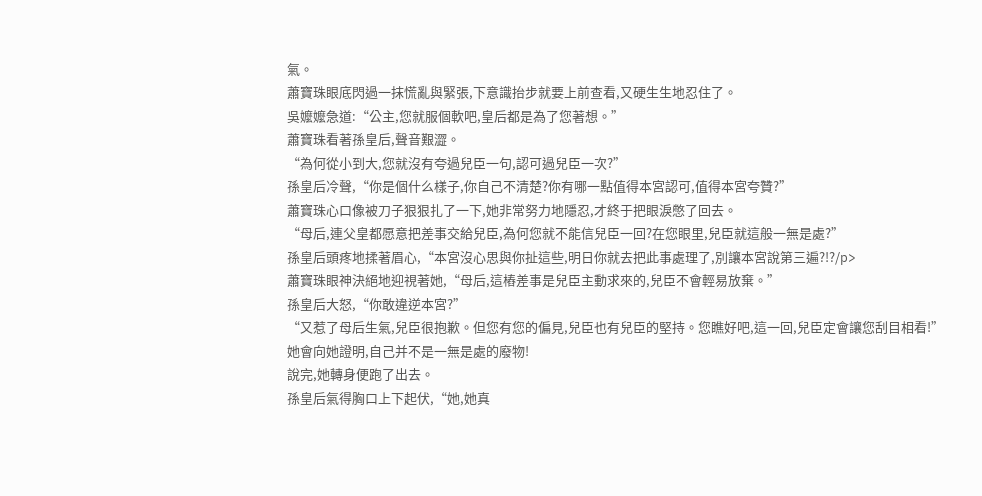氣。
蕭寶珠眼底閃過一抹慌亂與緊張,下意識抬步就要上前查看,又硬生生地忍住了。
吳嬤嬤急道:“公主,您就服個軟吧,皇后都是為了您著想。”
蕭寶珠看著孫皇后,聲音艱澀。
“為何從小到大,您就沒有夸過兒臣一句,認可過兒臣一次?”
孫皇后冷聲,“你是個什么樣子,你自己不清楚?你有哪一點值得本宮認可,值得本宮夸贊?”
蕭寶珠心口像被刀子狠狠扎了一下,她非常努力地隱忍,才終于把眼淚憋了回去。
“母后,連父皇都愿意把差事交給兒臣,為何您就不能信兒臣一回?在您眼里,兒臣就這般一無是處?”
孫皇后頭疼地揉著眉心,“本宮沒心思與你扯這些,明日你就去把此事處理了,別讓本宮說第三遍?!?/p>
蕭寶珠眼神決絕地迎視著她,“母后,這樁差事是兒臣主動求來的,兒臣不會輕易放棄。”
孫皇后大怒,“你敢違逆本宮?”
“又惹了母后生氣,兒臣很抱歉。但您有您的偏見,兒臣也有兒臣的堅持。您瞧好吧,這一回,兒臣定會讓您刮目相看!”
她會向她證明,自己并不是一無是處的廢物!
說完,她轉身便跑了出去。
孫皇后氣得胸口上下起伏,“她,她真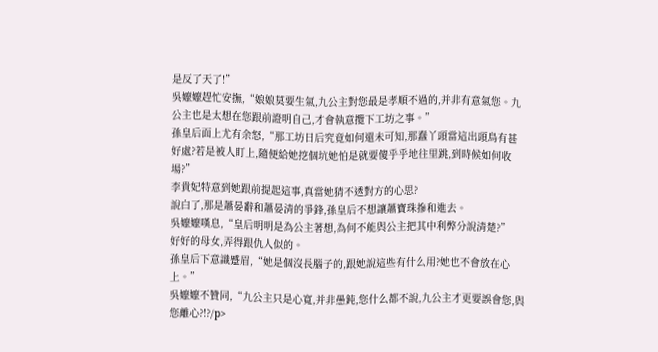是反了天了!”
吳嬤嬤趕忙安撫,“娘娘莫要生氣,九公主對您最是孝順不過的,并非有意氣您。九公主也是太想在您跟前證明自己,才會執意攬下工坊之事。”
孫皇后面上尤有余怒,“那工坊日后究竟如何還未可知,那蠢丫頭當這出頭鳥有甚好處?若是被人盯上,隨便給她挖個坑她怕是就要傻乎乎地往里跳,到時候如何收場?”
李貴妃特意到她跟前提起這事,真當她猜不透對方的心思?
說白了,那是蕭晏辭和蕭晏清的爭鋒,孫皇后不想讓蕭寶珠摻和進去。
吳嬤嬤嘆息,“皇后明明是為公主著想,為何不能與公主把其中利弊分說清楚?”
好好的母女,弄得跟仇人似的。
孫皇后下意識蹙眉,“她是個沒長腦子的,跟她說這些有什么用?她也不會放在心上。”
吳嬤嬤不贊同,“九公主只是心寬,并非愚鈍,您什么都不說,九公主才更要誤會您,與您離心?!?/p>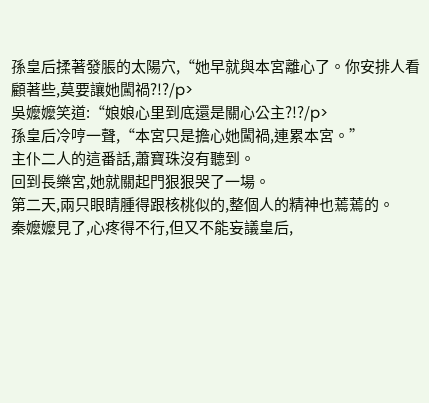孫皇后揉著發脹的太陽穴,“她早就與本宮離心了。你安排人看顧著些,莫要讓她闖禍?!?/p>
吳嬤嬤笑道:“娘娘心里到底還是關心公主?!?/p>
孫皇后冷哼一聲,“本宮只是擔心她闖禍,連累本宮。”
主仆二人的這番話,蕭寶珠沒有聽到。
回到長樂宮,她就關起門狠狠哭了一場。
第二天,兩只眼睛腫得跟核桃似的,整個人的精神也蔫蔫的。
秦嬤嬤見了,心疼得不行,但又不能妄議皇后,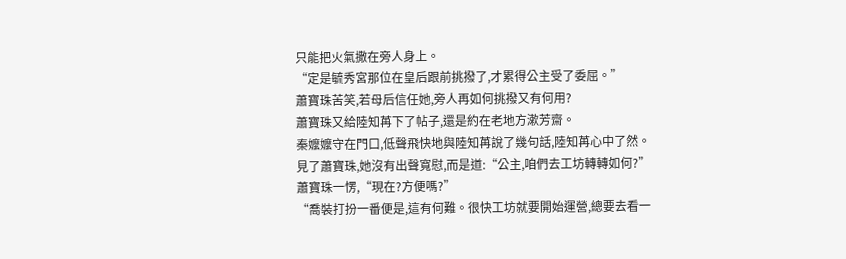只能把火氣撒在旁人身上。
“定是毓秀宮那位在皇后跟前挑撥了,才累得公主受了委屈。”
蕭寶珠苦笑,若母后信任她,旁人再如何挑撥又有何用?
蕭寶珠又給陸知苒下了帖子,還是約在老地方漱芳齋。
秦嬤嬤守在門口,低聲飛快地與陸知苒說了幾句話,陸知苒心中了然。
見了蕭寶珠,她沒有出聲寬慰,而是道:“公主,咱們去工坊轉轉如何?”
蕭寶珠一愣,“現在?方便嗎?”
“喬裝打扮一番便是,這有何難。很快工坊就要開始運營,總要去看一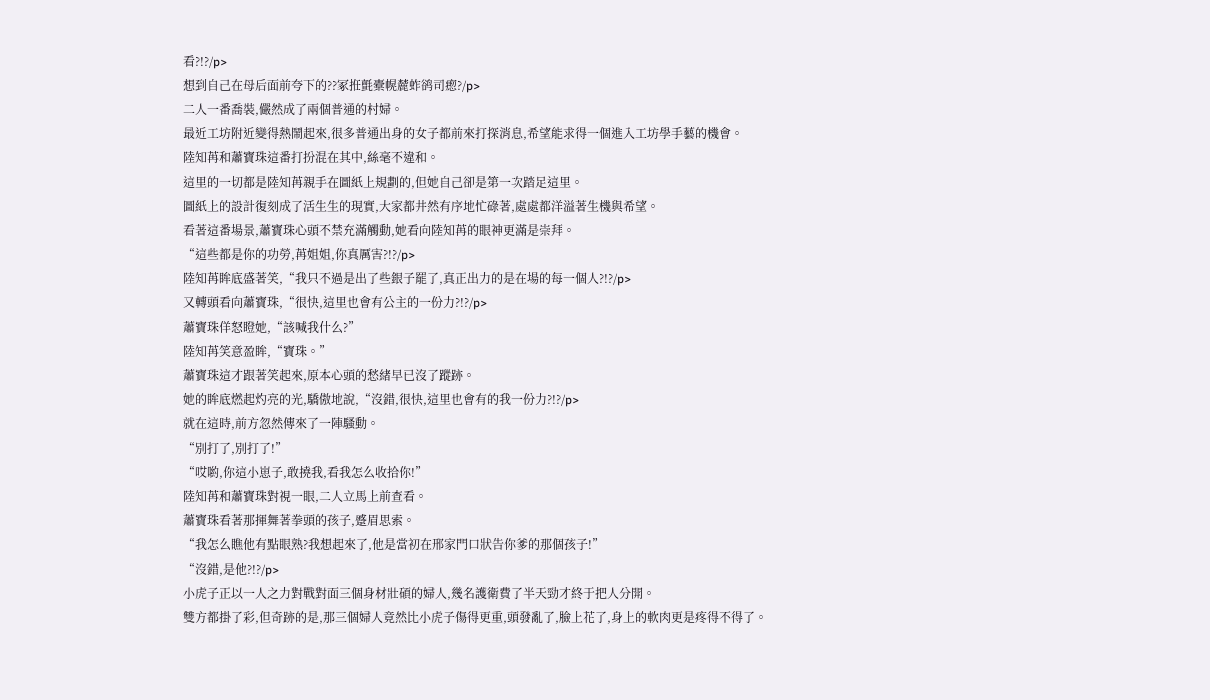看?!?/p>
想到自己在母后面前夸下的??冢拰氈橐幌麓蚱鹆司瘛?/p>
二人一番喬裝,儼然成了兩個普通的村婦。
最近工坊附近變得熱鬧起來,很多普通出身的女子都前來打探消息,希望能求得一個進入工坊學手藝的機會。
陸知苒和蕭寶珠這番打扮混在其中,絲毫不違和。
這里的一切都是陸知苒親手在圖紙上規劃的,但她自己卻是第一次踏足這里。
圖紙上的設計復刻成了活生生的現實,大家都井然有序地忙碌著,處處都洋溢著生機與希望。
看著這番場景,蕭寶珠心頭不禁充滿觸動,她看向陸知苒的眼神更滿是崇拜。
“這些都是你的功勞,苒姐姐,你真厲害?!?/p>
陸知苒眸底盛著笑,“我只不過是出了些銀子罷了,真正出力的是在場的每一個人?!?/p>
又轉頭看向蕭寶珠,“很快,這里也會有公主的一份力?!?/p>
蕭寶珠佯怒瞪她,“該喊我什么?”
陸知苒笑意盈眸,“寶珠。”
蕭寶珠這才跟著笑起來,原本心頭的愁緒早已沒了蹤跡。
她的眸底燃起灼亮的光,驕傲地說,“沒錯,很快,這里也會有的我一份力?!?/p>
就在這時,前方忽然傳來了一陣騷動。
“別打了,別打了!”
“哎喲,你這小崽子,敢撓我,看我怎么收拾你!”
陸知苒和蕭寶珠對視一眼,二人立馬上前查看。
蕭寶珠看著那揮舞著拳頭的孩子,蹙眉思索。
“我怎么瞧他有點眼熟?我想起來了,他是當初在邢家門口狀告你爹的那個孩子!”
“沒錯,是他?!?/p>
小虎子正以一人之力對戰對面三個身材壯碩的婦人,幾名護衛費了半天勁才終于把人分開。
雙方都掛了彩,但奇跡的是,那三個婦人竟然比小虎子傷得更重,頭發亂了,臉上花了,身上的軟肉更是疼得不得了。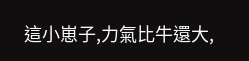這小崽子,力氣比牛還大,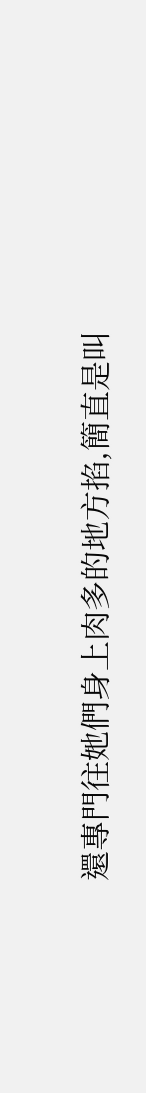還專門往她們身上肉多的地方掐,簡直是叫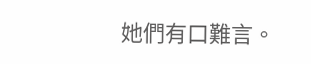她們有口難言。